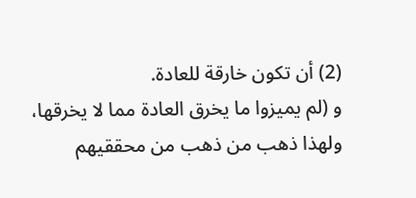(2) أن تكون خارقة للعادة.
و (لم يميزوا ما يخرق العادة مما لا يخرقها، ولهذا ذهب من ذهب من محققيهم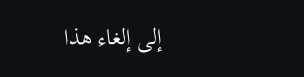إلى إلغاء هذا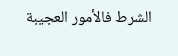الشرط فالأمور العجيبة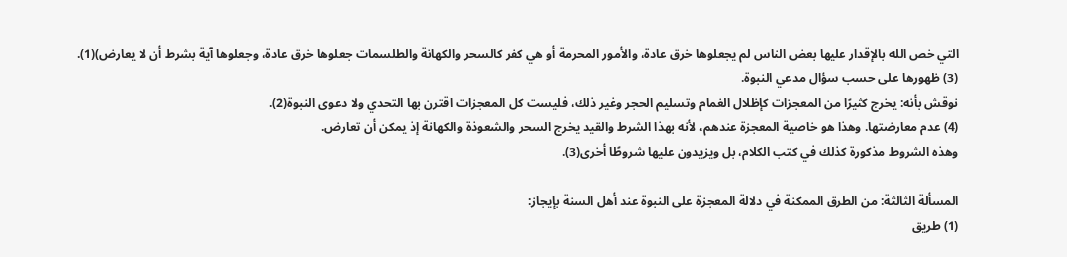التي خص الله بالإقدار عليها بعض الناس لم يجعلوها خرق عادة، والأمور المحرمة أو هي كفر كالسحر والكهانة والطلسمات جعلوها خرق عادة، وجعلوها آية بشرط أن لا يعارض)(1).
(3) ظهورها على حسب سؤال مدعي النبوة.
نوقش بأنه: يخرج كثيرًا من المعجزات كإظلال الغمام وتسليم الحجر وغير ذلك، فليست كل المعجزات اقترن بها التحدي ولا دعوى النبوة(2).
(4) عدم معارضتها. وهذا هو خاصية المعجزة عندهم، لأنه بهذا الشرط والقيد يخرج السحر والشعوذة والكهانة إذ يمكن أن تعارض.
وهذه الشروط مذكورة كذلك في كتب الكلام، بل ويزيدون عليها شروطًا أخرى(3).

المسألة الثالثة: من الطرق الممكنة في دلالة المعجزة على النبوة عند أهل السنة بإيجاز:
(1) طريق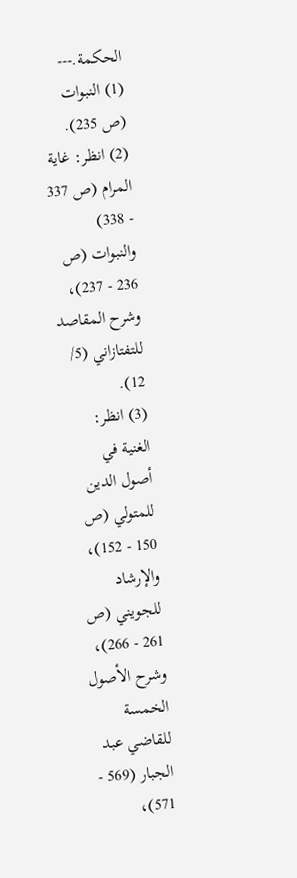الحكمة.---
(1) النبوات (ص 235).
(2) انظر: غاية المرام (ص 337 - 338) والنبوات (ص 236 - 237)، وشرح المقاصد للتفتازاني (5/ 12).
(3) انظر: الغنية في أصول الدين للمتولي (ص 150 - 152)، والإرشاد للجويني (ص 261 - 266)، وشرح الأصول الخمسة للقاضي عبد الجبار (569 - 571)،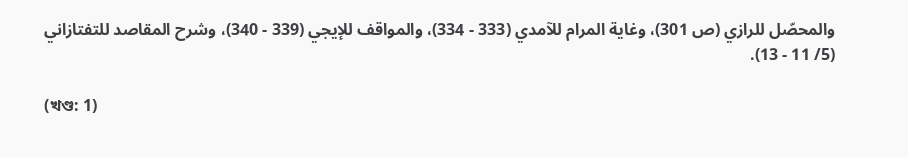والمحصّل للرازي (ص 301)، وغاية المرام للآمدي (333 - 334)، والمواقف للإيجي (339 - 340)، وشرح المقاصد للتفتازاني (5/ 11 - 13).

(খণ্ড: 1)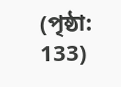(পৃষ্ঠা: 133)